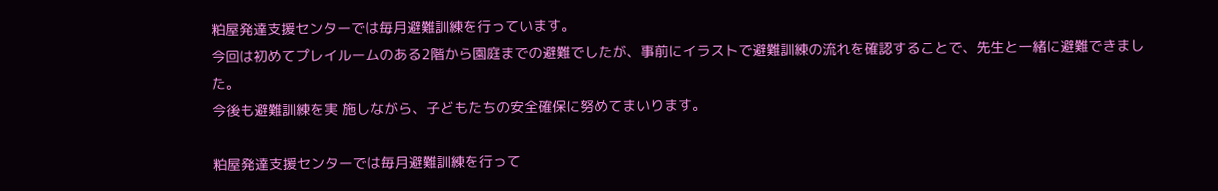粕屋発達支援センターでは毎月避難訓練を行っています。
今回は初めてプレイルームのある2階から園庭までの避難でしたが、事前にイラストで避難訓練の流れを確認することで、先生と一緒に避難できました。
今後も避難訓練を実 施しながら、子どもたちの安全確保に努めてまいります。

粕屋発達支援センターでは毎月避難訓練を行って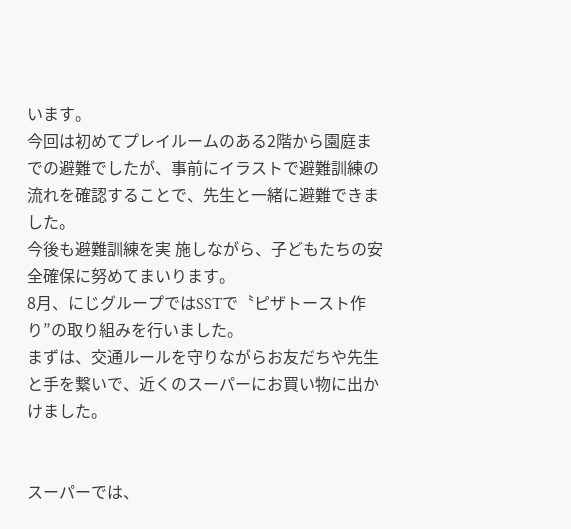います。
今回は初めてプレイルームのある2階から園庭までの避難でしたが、事前にイラストで避難訓練の流れを確認することで、先生と一緒に避難できました。
今後も避難訓練を実 施しながら、子どもたちの安全確保に努めてまいります。
8月、にじグループではSSTで〝ピザトースト作り”の取り組みを行いました。
まずは、交通ルールを守りながらお友だちや先生と手を繋いで、近くのスーパーにお買い物に出かけました。


スーパーでは、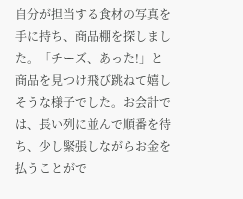自分が担当する食材の写真を手に持ち、商品棚を探しました。「チーズ、あった!」と商品を見つけ飛び跳ねて嬉しそうな様子でした。お会計では、長い列に並んで順番を待ち、少し緊張しながらお金を払うことがで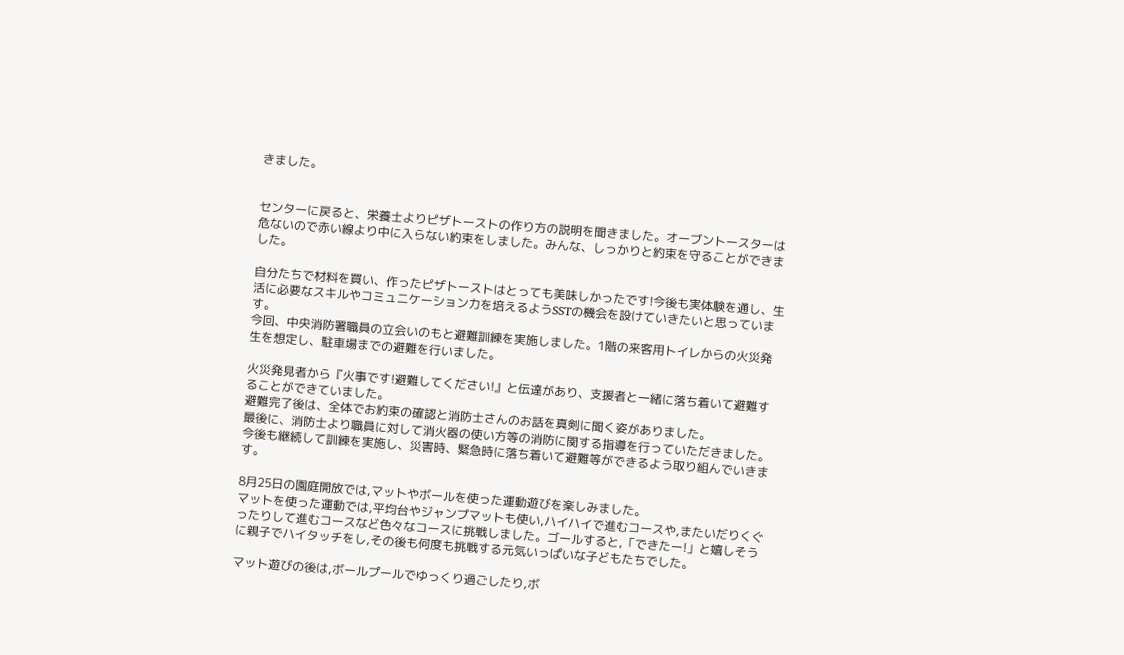きました。


センターに戻ると、栄養士よりピザトーストの作り方の説明を聞きました。オーブントースターは危ないので赤い線より中に入らない約束をしました。みんな、しっかりと約束を守ることができました。

自分たちで材料を買い、作ったピザトーストはとっても美味しかったです!今後も実体験を通し、生活に必要なスキルやコミュニケーション力を培えるようSSTの機会を設けていきたいと思っています。
今回、中央消防署職員の立会いのもと避難訓練を実施しました。1階の来客用トイレからの火災発生を想定し、駐車場までの避難を行いました。

火災発見者から『火事です!避難してください!』と伝達があり、支援者と一緒に落ち着いて避難することができていました。
避難完了後は、全体でお約束の確認と消防士さんのお話を真剣に聞く姿がありました。
最後に、消防士より職員に対して消火器の使い方等の消防に関する指導を行っていただきました。
今後も継続して訓練を実施し、災害時、緊急時に落ち着いて避難等ができるよう取り組んでいきます。

8月25日の園庭開放では,マットやボールを使った運動遊びを楽しみました。
マットを使った運動では,平均台やジャンプマットも使い,ハイハイで進むコースや,またいだりくぐったりして進むコースなど色々なコースに挑戦しました。ゴールすると,「できたー!」と嬉しそうに親子でハイタッチをし,その後も何度も挑戦する元気いっぱいな子どもたちでした。

マット遊びの後は,ボールプールでゆっくり過ごしたり,ボ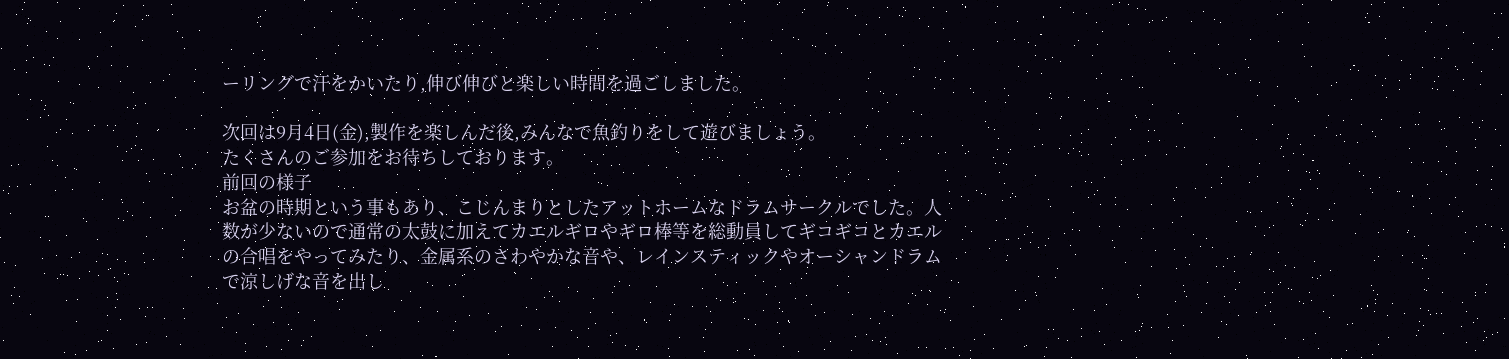ーリングで汗をかいたり,伸び伸びと楽しい時間を過ごしました。

次回は9月4日(金),製作を楽しんだ後,みんなで魚釣りをして遊びましょう。
たくさんのご参加をお待ちしております。
前回の様子
お盆の時期という事もあり、こじんまりとしたアットホームなドラムサークルでした。人数が少ないので通常の太鼓に加えてカエルギロやギロ棒等を総動員してギコギコとカエルの合唱をやってみたり、金属系のさわやかな音や、レインスティックやオーシャンドラムで涼しげな音を出し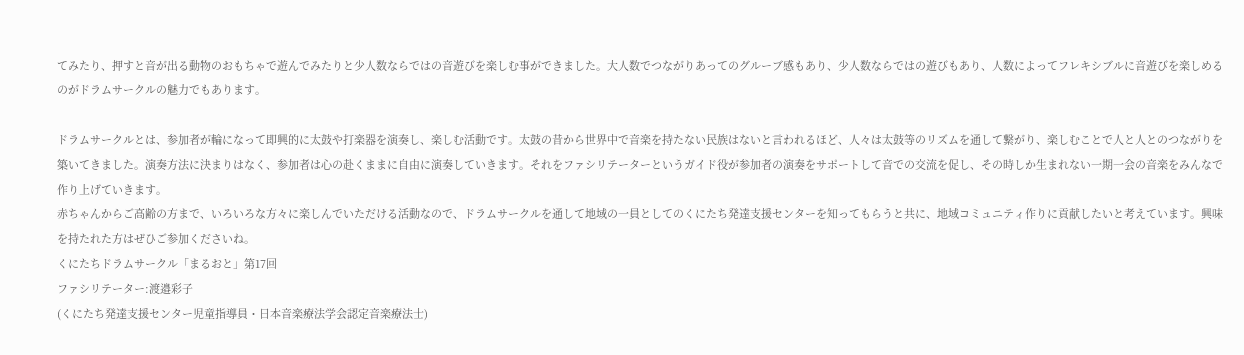てみたり、押すと音が出る動物のおもちゃで遊んでみたりと少人数ならではの音遊びを楽しむ事ができました。大人数でつながりあってのグルーブ感もあり、少人数ならではの遊びもあり、人数によってフレキシブルに音遊びを楽しめるのがドラムサークルの魅力でもあります。

ドラムサークルとは、参加者が輪になって即興的に太鼓や打楽器を演奏し、楽しむ活動です。太鼓の昔から世界中で音楽を持たない民族はないと言われるほど、人々は太鼓等のリズムを通して繋がり、楽しむことで人と人とのつながりを築いてきました。演奏方法に決まりはなく、参加者は心の赴くままに自由に演奏していきます。それをファシリテーターというガイド役が参加者の演奏をサポートして音での交流を促し、その時しか生まれない一期一会の音楽をみんなで作り上げていきます。
赤ちゃんからご高齢の方まで、いろいろな方々に楽しんでいただける活動なので、ドラムサークルを通して地域の一員としてのくにたち発達支援センターを知ってもらうと共に、地域コミュニティ作りに貢献したいと考えています。興味を持たれた方はぜひご参加くださいね。
くにたちドラムサークル「まるおと」第17回
ファシリテーター:渡邉彩子
(くにたち発達支援センター児童指導員・日本音楽療法学会認定音楽療法士)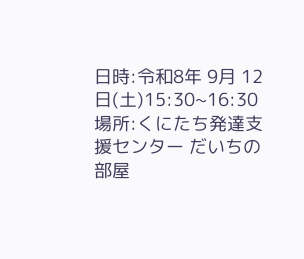日時:令和8年 9月 12日(土)15:30~16:30
場所:くにたち発達支援センター だいちの部屋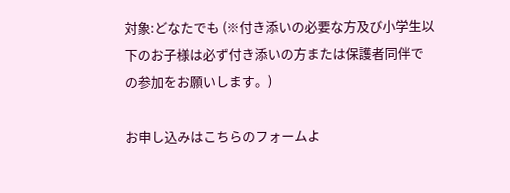対象:どなたでも (※付き添いの必要な方及び小学生以下のお子様は必ず付き添いの方または保護者同伴での参加をお願いします。)

お申し込みはこちらのフォームよ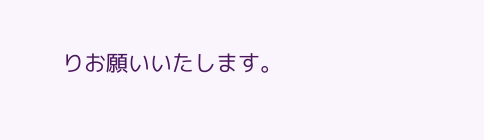りお願いいたします。